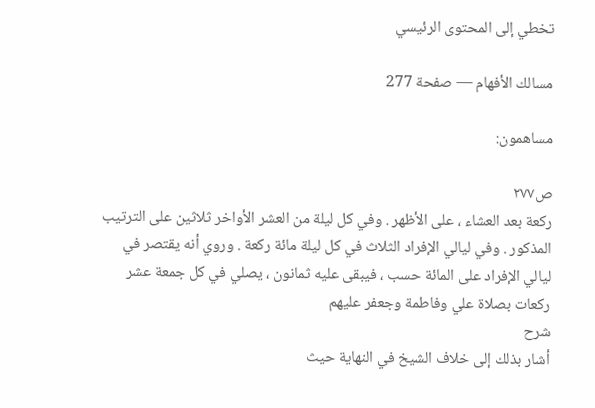تخطي إلى المحتوى الرئيسي

مسالك الأفهام — صفحة 277

مساهمون:

ص٢٧٧
ركعة بعد العشاء ، على الأظهر . وفي كل ليلة من العشر الأواخر ثلاثين على الترتيب المذكور . وفي ليالي الإفراد الثلاث في كل ليلة مائة ركعة . وروي أنه يقتصر في ليالي الإفراد على المائة حسب ، فيبقى عليه ثمانون ، يصلي في كل جمعة عشر ركعات بصلاة علي وفاطمة وجعفر عليهم
شرح
أشار بذلك إلى خلاف الشيخ في النهاية حيث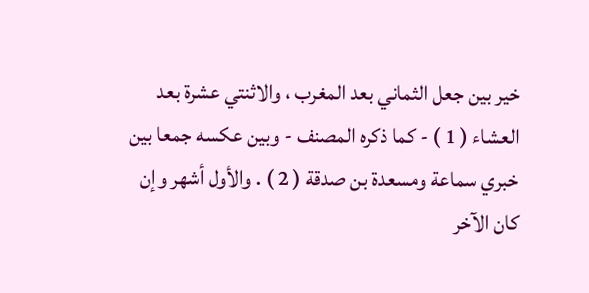خير بين جعل الثماني بعد المغرب ، والاثنتي عشرة بعد العشاء ( 1 ) - كما ذكره المصنف - وبين عكسه جمعا بين خبري سماعة ومسعدة بن صدقة ( 2 ) . والأول أشهر وإن كان الآخر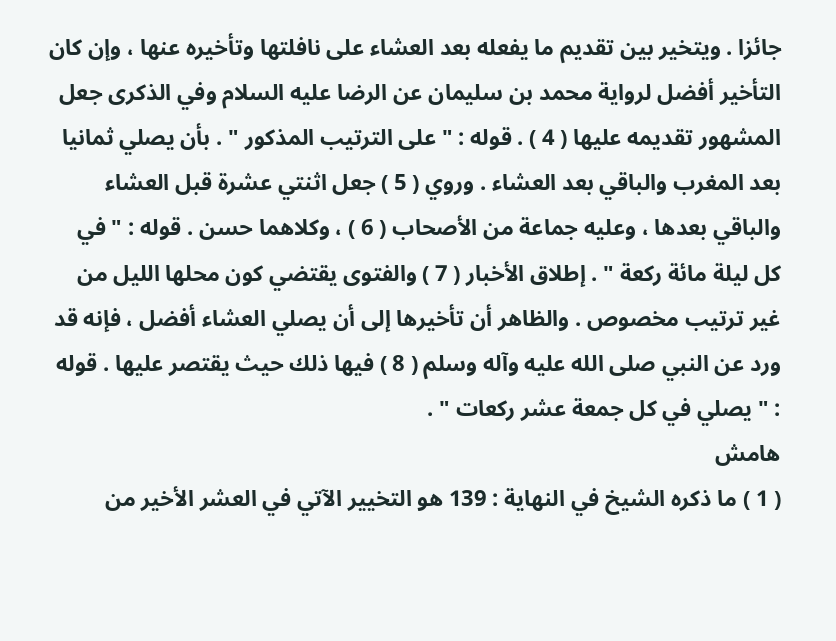جائزا . ويتخير بين تقديم ما يفعله بعد العشاء على نافلتها وتأخيره عنها ، وإن كان التأخير أفضل لرواية محمد بن سليمان عن الرضا عليه السلام وفي الذكرى جعل المشهور تقديمه عليها ( 4 ) . قوله : " على الترتيب المذكور " . بأن يصلي ثمانيا بعد المغرب والباقي بعد العشاء . وروي ( 5 ) جعل اثنتي عشرة قبل العشاء والباقي بعدها ، وعليه جماعة من الأصحاب ( 6 ) ، وكلاهما حسن . قوله : " في كل ليلة مائة ركعة " . إطلاق الأخبار ( 7 ) والفتوى يقتضي كون محلها الليل من غير ترتيب مخصوص . والظاهر أن تأخيرها إلى أن يصلي العشاء أفضل ، فإنه قد ورد عن النبي صلى الله عليه وآله وسلم ( 8 ) فيها ذلك حيث يقتصر عليها . قوله : " يصلي في كل جمعة عشر ركعات " .
هامش
( 1 ) ما ذكره الشيخ في النهاية : 139 هو التخيير الآتي في العشر الأخير من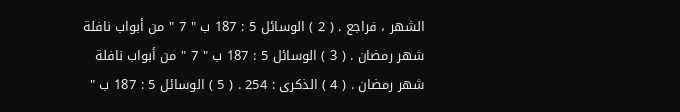الشهر ، فراجع . ( 2 ) الوسائل 5 : 187 ب " 7 " من أبواب نافلة شهر رمضان . ( 3 ) الوسائل 5 : 187 ب " 7 " من أبواب نافلة شهر رمضان . ( 4 ) الذكرى : 254 . ( 5 ) الوسائل 5 : 187 ب "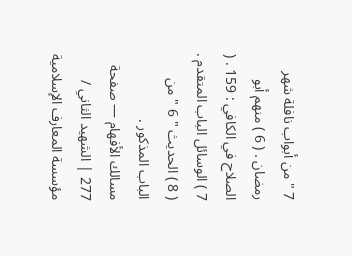7 " من أبواب نافلة شهر رمضان . ( 6 ) منهم أبو الصلاح في الكافي : 159 . ( 7 ) الوسائل الباب المتقدم . ( 8 ) الحديث " 6 " من الباب المذكور .
مسالك الأفهام — صفحة 277 | الشهيد الثاني / مؤسسة المعارف الإسلامية